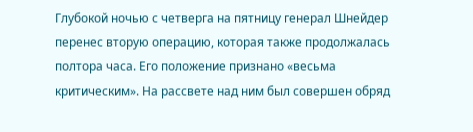Глубокой ночью с четверга на пятницу генерал Шнейдер перенес вторую операцию, которая также продолжалась полтора часа. Его положение признано «весьма критическим». На рассвете над ним был совершен обряд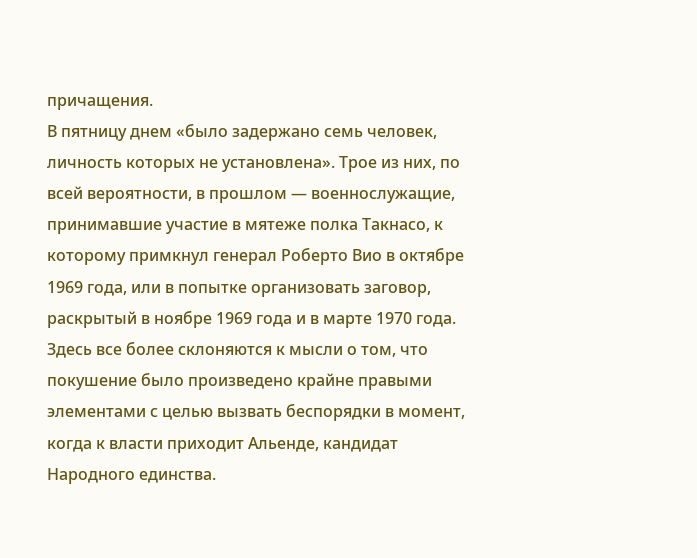причащения.
В пятницу днем «было задержано семь человек, личность которых не установлена». Трое из них, по всей вероятности, в прошлом — военнослужащие, принимавшие участие в мятеже полка Такнасо, к которому примкнул генерал Роберто Вио в октябре 1969 года, или в попытке организовать заговор, раскрытый в ноябре 1969 года и в марте 1970 года. Здесь все более склоняются к мысли о том, что покушение было произведено крайне правыми элементами с целью вызвать беспорядки в момент, когда к власти приходит Альенде, кандидат Народного единства.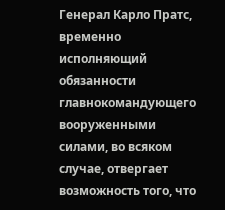Генерал Карло Пратс, временно исполняющий обязанности главнокомандующего вооруженными силами, во всяком случае, отвергает возможность того, что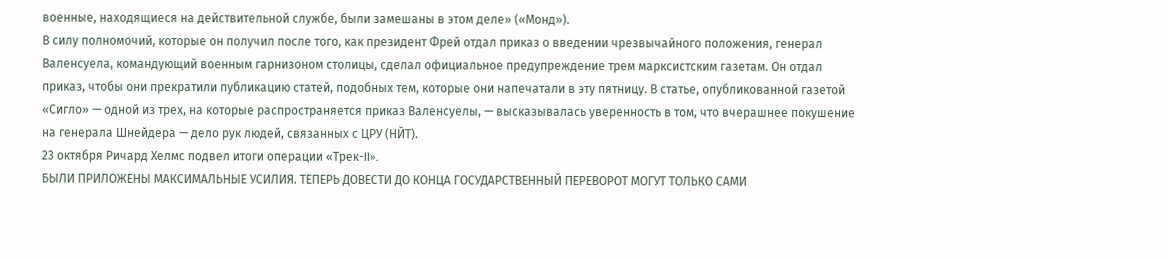военные, находящиеся на действительной службе, были замешаны в этом деле» («Монд»).
В силу полномочий, которые он получил после того, как президент Фрей отдал приказ о введении чрезвычайного положения, генерал Валенсуела, командующий военным гарнизоном столицы, сделал официальное предупреждение трем марксистским газетам. Он отдал приказ, чтобы они прекратили публикацию статей, подобных тем, которые они напечатали в эту пятницу. В статье, опубликованной газетой «Сигло» — одной из трех, на которые распространяется приказ Валенсуелы, — высказывалась уверенность в том, что вчерашнее покушение на генерала Шнейдера — дело рук людей, связанных с ЦРУ (НЙТ).
23 октября Ричард Хелмс подвел итоги операции «Трек-II».
БЫЛИ ПРИЛОЖЕНЫ МАКСИМАЛЬНЫЕ УСИЛИЯ. ТЕПЕРЬ ДОВЕСТИ ДО КОНЦА ГОСУДАРСТВЕННЫЙ ПЕРЕВОРОТ МОГУТ ТОЛЬКО САМИ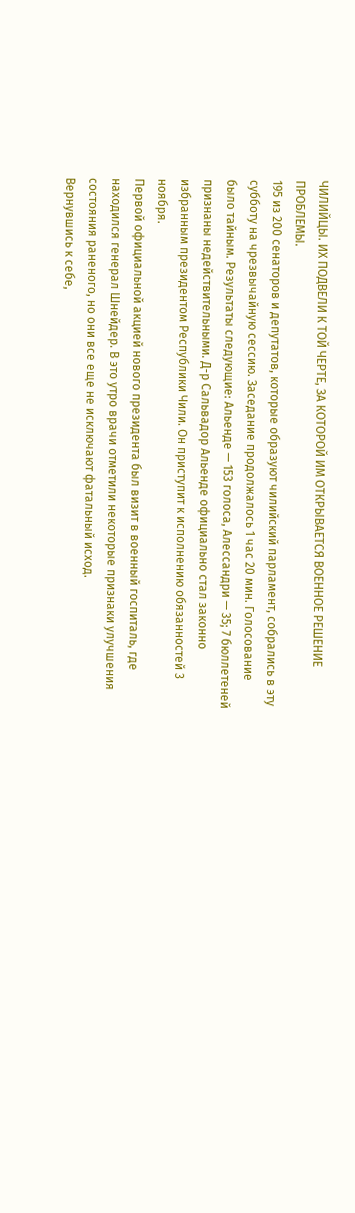ЧИЛИЙЦЫ. ИХ ПОДВЕЛИ К ТОЙ ЧЕРТЕ, ЗА КОТОРОЙ ИМ ОТКРЫВАЕТСЯ ВОЕННОЕ РЕШЕНИЕ ПРОБЛЕМЫ.
195 из 200 сенаторов и депутатов, которые образуют чилийский парламент, собрались в эту субботу на чрезвычайную сессию. Заседание продолжалось 1 час 20 мин. Голосование было тайным. Результаты следующие: Альенде — 153 голоса, Алессандри — 35; 7 бюллетеней признаны недействительными. Д-р Сальвадор Альенде официально стал законно избранным президентом Республики Чили. Он приступит к исполнению обязанностей 3 ноября.
Первой официальной акцией нового президента был визит в военный госпиталь, где находился генерал Шнейдер. В это утро врачи отметили некоторые признаки улучшения состояния раненого, но они все еще не исключают фатальный исход.
Вернувшись к себе,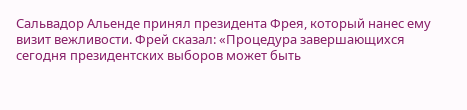Сальвадор Альенде принял президента Фрея, который нанес ему визит вежливости. Фрей сказал: «Процедура завершающихся сегодня президентских выборов может быть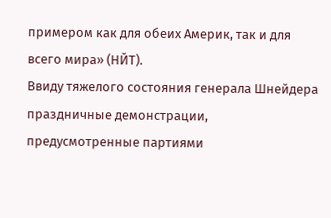примером как для обеих Америк, так и для всего мира» (НЙТ).
Ввиду тяжелого состояния генерала Шнейдера праздничные демонстрации, предусмотренные партиями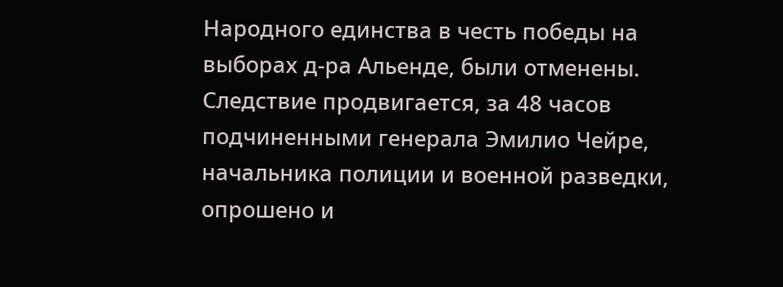Народного единства в честь победы на выборах д-ра Альенде, были отменены.
Следствие продвигается, за 48 часов подчиненными генерала Эмилио Чейре, начальника полиции и военной разведки, опрошено и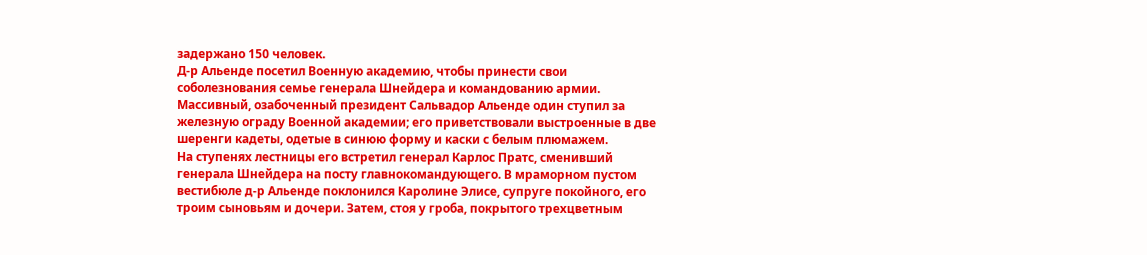задержано 150 человек.
Д-р Альенде посетил Военную академию, чтобы принести свои соболезнования семье генерала Шнейдера и командованию армии.
Массивный, озабоченный президент Сальвадор Альенде один ступил за железную ограду Военной академии; его приветствовали выстроенные в две шеренги кадеты, одетые в синюю форму и каски с белым плюмажем.
На ступенях лестницы его встретил генерал Карлос Пратс, сменивший генерала Шнейдера на посту главнокомандующего. В мраморном пустом вестибюле д-р Альенде поклонился Каролине Элисе, супруге покойного, его троим сыновьям и дочери. Затем, стоя у гроба, покрытого трехцветным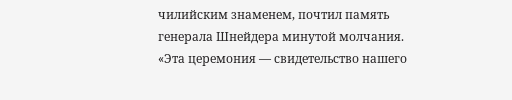чилийским знаменем, почтил память генерала Шнейдера минутой молчания.
«Эта церемония — свидетельство нашего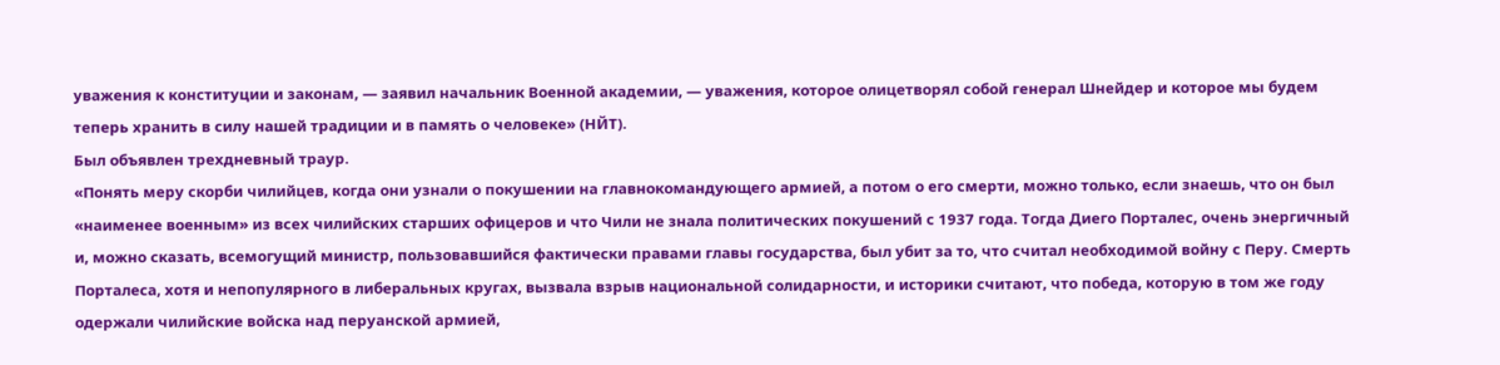уважения к конституции и законам, — заявил начальник Военной академии, — уважения, которое олицетворял собой генерал Шнейдер и которое мы будем теперь хранить в силу нашей традиции и в память о человеке» (НЙТ).
Был объявлен трехдневный траур.
«Понять меру скорби чилийцев, когда они узнали о покушении на главнокомандующего армией, а потом о его смерти, можно только, если знаешь, что он был «наименее военным» из всех чилийских старших офицеров и что Чили не знала политических покушений с 1937 года. Тогда Диего Порталес, очень энергичный и, можно сказать, всемогущий министр, пользовавшийся фактически правами главы государства, был убит за то, что считал необходимой войну с Перу. Смерть Порталеса, хотя и непопулярного в либеральных кругах, вызвала взрыв национальной солидарности, и историки считают, что победа, которую в том же году одержали чилийские войска над перуанской армией,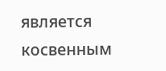является косвенным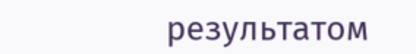результатом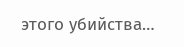этого убийства…